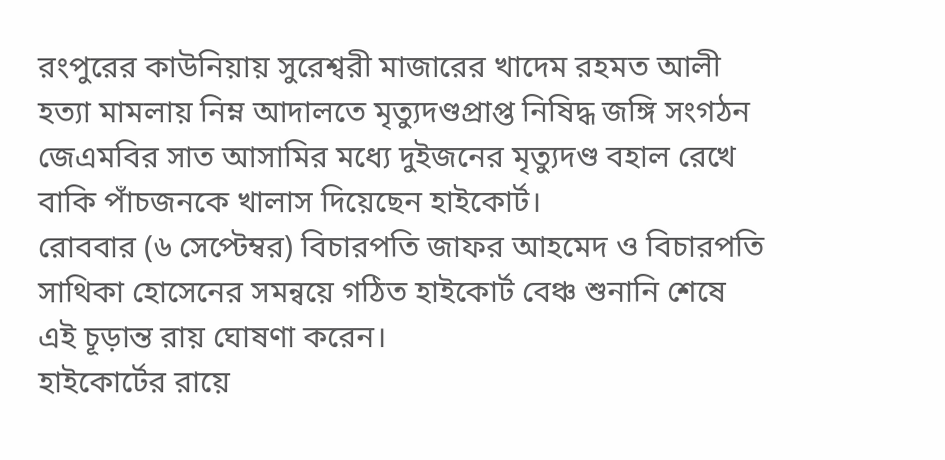রংপুরের কাউনিয়ায় সুরেশ্বরী মাজারের খাদেম রহমত আলী হত্যা মামলায় নিম্ন আদালতে মৃত্যুদণ্ডপ্রাপ্ত নিষিদ্ধ জঙ্গি সংগঠন জেএমবির সাত আসামির মধ্যে দুইজনের মৃত্যুদণ্ড বহাল রেখে বাকি পাঁচজনকে খালাস দিয়েছেন হাইকোর্ট।
রোববার (৬ সেপ্টেম্বর) বিচারপতি জাফর আহমেদ ও বিচারপতি সাথিকা হোসেনের সমন্বয়ে গঠিত হাইকোর্ট বেঞ্চ শুনানি শেষে এই চূড়ান্ত রায় ঘোষণা করেন।
হাইকোর্টের রায়ে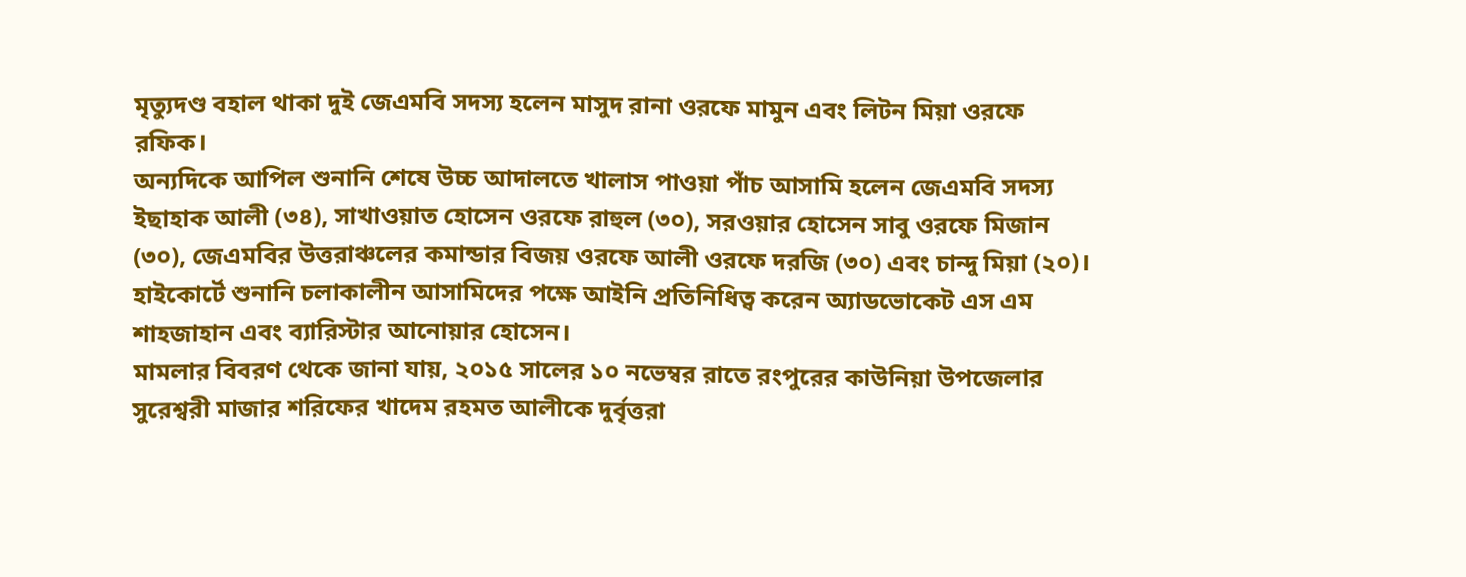মৃত্যুদণ্ড বহাল থাকা দুই জেএমবি সদস্য হলেন মাসুদ রানা ওরফে মামুন এবং লিটন মিয়া ওরফে রফিক।
অন্যদিকে আপিল শুনানি শেষে উচ্চ আদালতে খালাস পাওয়া পাঁচ আসামি হলেন জেএমবি সদস্য ইছাহাক আলী (৩৪), সাখাওয়াত হোসেন ওরফে রাহুল (৩০), সরওয়ার হোসেন সাবু ওরফে মিজান (৩০), জেএমবির উত্তরাঞ্চলের কমান্ডার বিজয় ওরফে আলী ওরফে দরজি (৩০) এবং চান্দু মিয়া (২০)।
হাইকোর্টে শুনানি চলাকালীন আসামিদের পক্ষে আইনি প্রতিনিধিত্ব করেন অ্যাডভোকেট এস এম শাহজাহান এবং ব্যারিস্টার আনোয়ার হোসেন।
মামলার বিবরণ থেকে জানা যায়, ২০১৫ সালের ১০ নভেম্বর রাতে রংপুরের কাউনিয়া উপজেলার সুরেশ্বরী মাজার শরিফের খাদেম রহমত আলীকে দুর্বৃত্তরা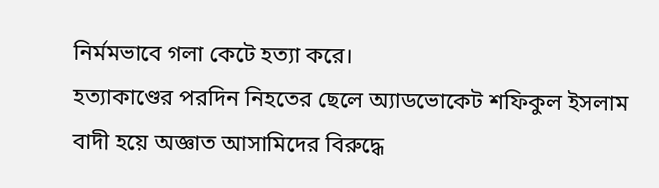নির্মমভাবে গলা কেটে হত্যা করে।
হত্যাকাণ্ডের পরদিন নিহতের ছেলে অ্যাডভোকেট শফিকুল ইসলাম বাদী হয়ে অজ্ঞাত আসামিদের বিরুদ্ধে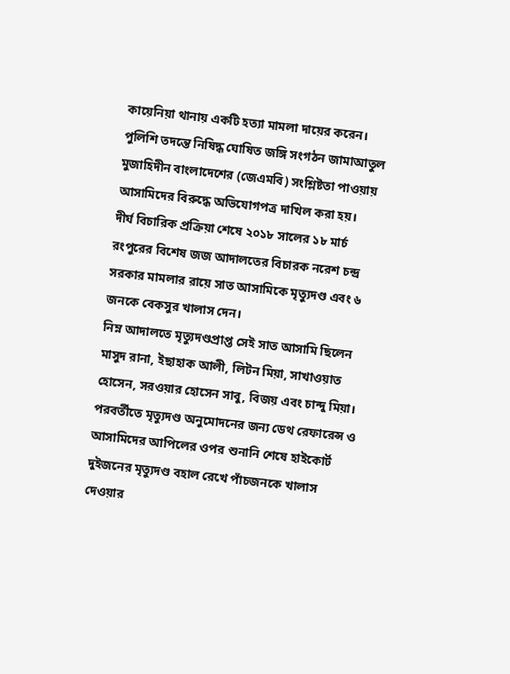কায়েনিয়া থানায় একটি হত্যা মামলা দায়ের করেন।
পুলিশি তদন্তে নিষিদ্ধ ঘোষিত জঙ্গি সংগঠন জামাআতুল মুজাহিদীন বাংলাদেশের (জেএমবি) সংশ্লিষ্টতা পাওয়ায় আসামিদের বিরুদ্ধে অভিযোগপত্র দাখিল করা হয়।
দীর্ঘ বিচারিক প্রক্রিয়া শেষে ২০১৮ সালের ১৮ মার্চ রংপুরের বিশেষ জজ আদালতের বিচারক নরেশ চন্দ্র সরকার মামলার রায়ে সাত আসামিকে মৃত্যুদণ্ড এবং ৬ জনকে বেকসুর খালাস দেন।
নিম্ন আদালতে মৃত্যুদণ্ডপ্রাপ্ত সেই সাত আসামি ছিলেন মাসুদ রানা, ইছাহাক আলী, লিটন মিয়া, সাখাওয়াত হোসেন, সরওয়ার হোসেন সাবু, বিজয় এবং চান্দু মিয়া।
পরবর্তীতে মৃত্যুদণ্ড অনুমোদনের জন্য ডেথ রেফারেন্স ও আসামিদের আপিলের ওপর শুনানি শেষে হাইকোর্ট দুইজনের মৃত্যুদণ্ড বহাল রেখে পাঁচজনকে খালাস দেওয়ার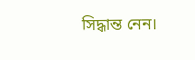সিদ্ধান্ত নেন।